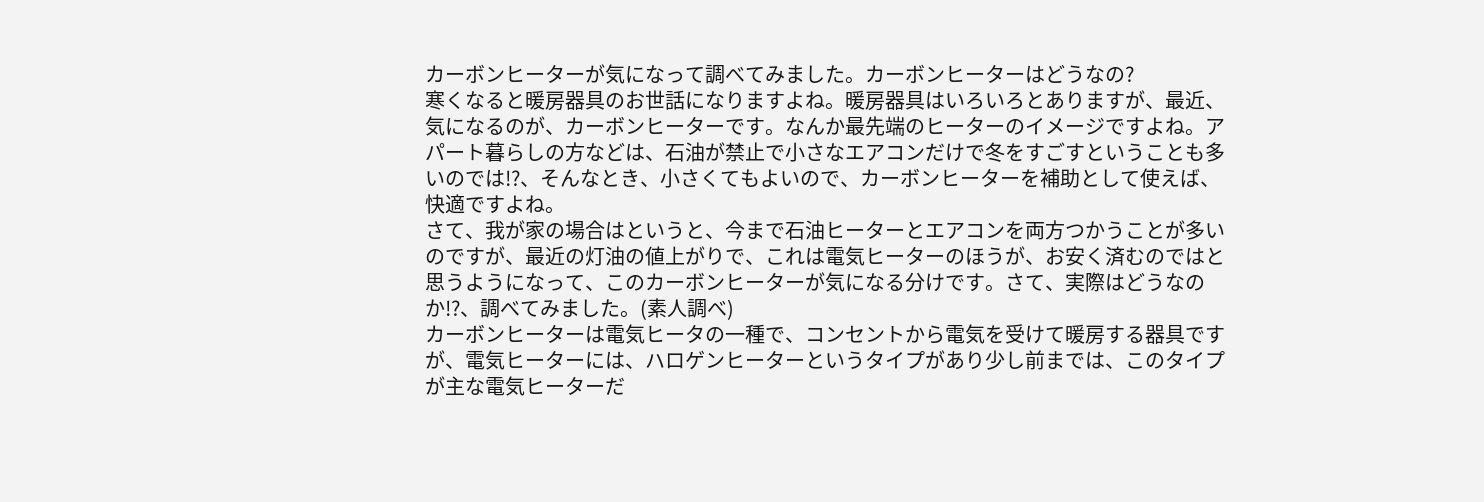カーボンヒーターが気になって調べてみました。カーボンヒーターはどうなの?
寒くなると暖房器具のお世話になりますよね。暖房器具はいろいろとありますが、最近、気になるのが、カーボンヒーターです。なんか最先端のヒーターのイメージですよね。アパート暮らしの方などは、石油が禁止で小さなエアコンだけで冬をすごすということも多いのでは!?、そんなとき、小さくてもよいので、カーボンヒーターを補助として使えば、快適ですよね。
さて、我が家の場合はというと、今まで石油ヒーターとエアコンを両方つかうことが多いのですが、最近の灯油の値上がりで、これは電気ヒーターのほうが、お安く済むのではと思うようになって、このカーボンヒーターが気になる分けです。さて、実際はどうなのか!?、調べてみました。(素人調べ)
カーボンヒーターは電気ヒータの一種で、コンセントから電気を受けて暖房する器具ですが、電気ヒーターには、ハロゲンヒーターというタイプがあり少し前までは、このタイプが主な電気ヒーターだ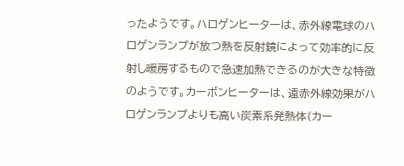ったようです。ハロゲンヒーターは、赤外線電球のハロゲンランプが放つ熱を反射鏡によって効率的に反射し暖房するもので急速加熱できるのが大きな特徴のようです。カーボンヒーターは、遠赤外線効果がハロゲンランプよりも高い炭素系発熱体(カー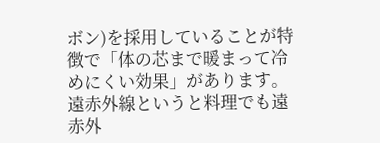ボン)を採用していることが特徴で「体の芯まで暖まって冷めにくい効果」があります。遠赤外線というと料理でも遠赤外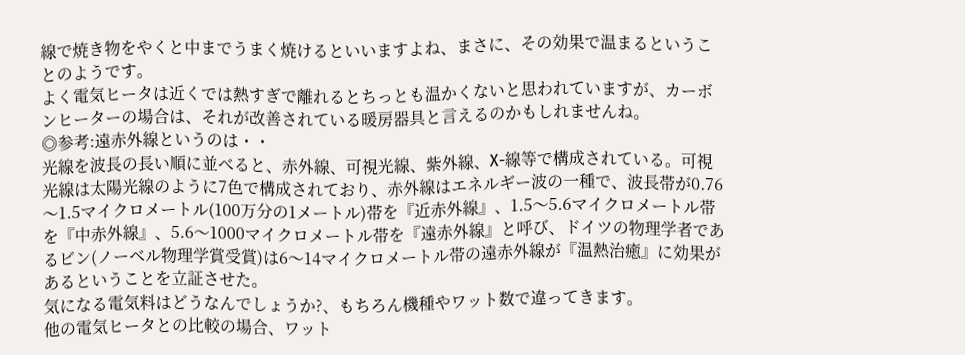線で焼き物をやくと中までうまく焼けるといいますよね、まさに、その効果で温まるということのようです。
よく電気ヒータは近くでは熱すぎで離れるとちっとも温かくないと思われていますが、カーボンヒーターの場合は、それが改善されている暖房器具と言えるのかもしれませんね。
◎参考:遠赤外線というのは・・
光線を波長の長い順に並べると、赤外線、可視光線、紫外線、X-線等で構成されている。可視光線は太陽光線のように7色で構成されており、赤外線はエネルギー波の一種で、波長帯が0.76〜1.5マイクロメートル(100万分の1メートル)帯を『近赤外線』、1.5〜5.6マイクロメートル帯を『中赤外線』、5.6〜1000マイクロメートル帯を『遠赤外線』と呼び、ドイツの物理学者であるビン(ノーベル物理学賞受賞)は6〜14マイクロメートル帯の遠赤外線が『温熱治癒』に効果があるということを立証させた。
気になる電気料はどうなんでしょうか?、もちろん機種やワット数で違ってきます。
他の電気ヒータとの比較の場合、ワット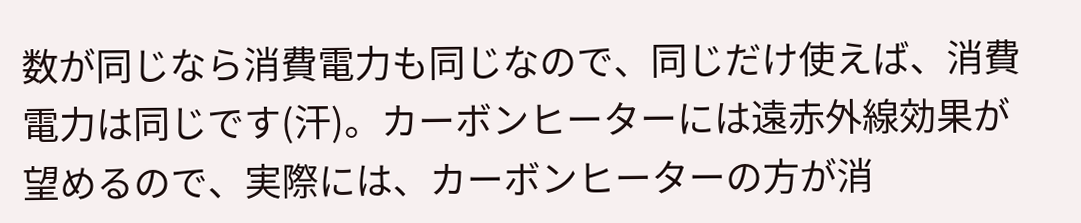数が同じなら消費電力も同じなので、同じだけ使えば、消費電力は同じです(汗)。カーボンヒーターには遠赤外線効果が望めるので、実際には、カーボンヒーターの方が消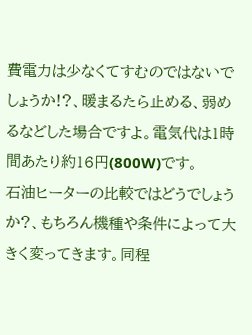費電力は少なくてすむのではないでしょうか!?、暖まるたら止める、弱めるなどした場合ですよ。電気代は1時間あたり約16円(800W)です。
石油ヒーターの比較ではどうでしょうか?、もちろん機種や条件によって大きく変ってきます。同程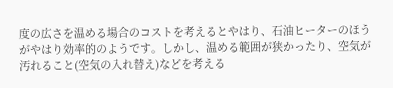度の広さを温める場合のコストを考えるとやはり、石油ヒーターのほうがやはり効率的のようです。しかし、温める範囲が狭かったり、空気が汚れること(空気の入れ替え)などを考える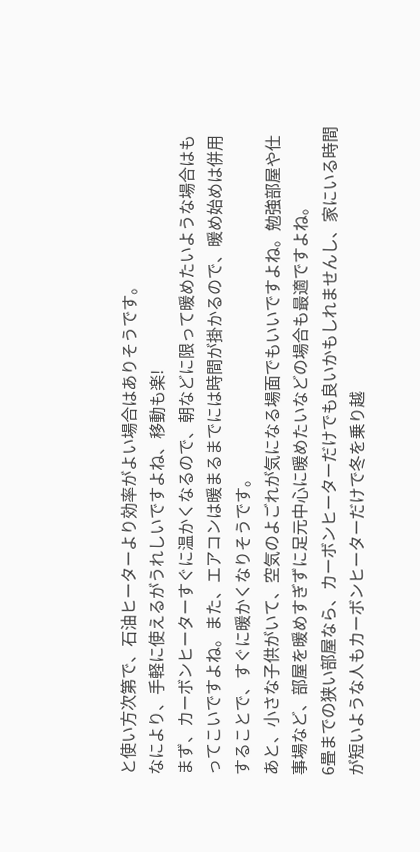と使い方次第で、石油ヒーターより効率がよい場合はありそうです。
なにより、手軽に使えるがうれしいですよね、移動も楽!
まず、カーボンヒーターすぐに温かくなるので、朝などに限って暖めたいような場合はもってこいですよね。また、エアコンは暖まるまでには時間が掛かるので、暖め始めは併用することで、すぐに暖かくなりそうです。
あと、小さな子供がいて、空気のよごれが気になる場面でもいいですよね。勉強部屋や仕事場など、部屋を暖めすぎずに足元中心に暖めたいなどの場合も最適ですよね。
6畳までの狭い部屋なら、カーボンヒーターだけでも良いかもしれませんし、家にいる時間が短いような人もカーボンヒーターだけで冬を乗り越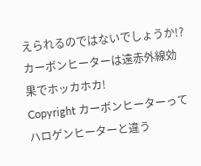えられるのではないでしょうか!?
カーボンヒーターは遠赤外線効果でホッカホカ!
Copyright カーボンヒーターってハロゲンヒーターと違う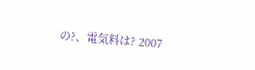の?、電気料は? 2007